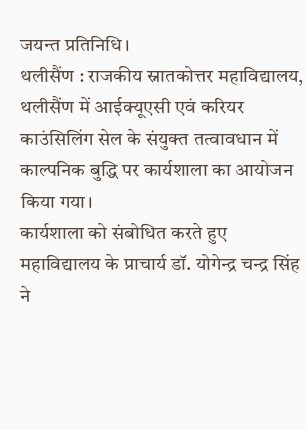जयन्त प्रतिनिधि।
थलीसैंण : राजकीय स्नातकोत्तर महाविद्यालय, थलीसैंण में आईक्यूएसी एवं करियर काउंसिलिंग सेल के संयुक्त तत्वावधान में काल्पनिक बुद्धि पर कार्यशाला का आयोजन किया गया।
कार्यशाला को संबोधित करते हुए महाविद्यालय के प्राचार्य डॉ. योगेन्द्र चन्द्र सिंह ने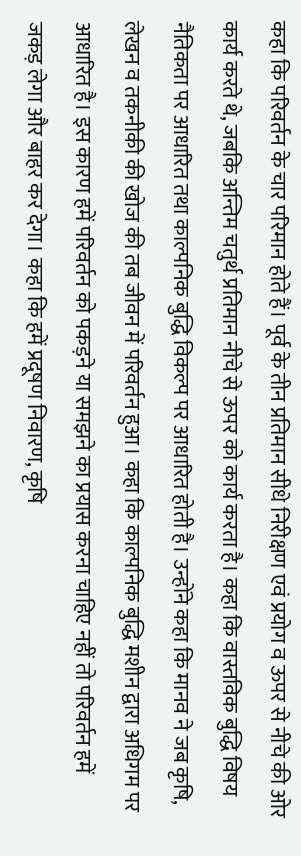कहा कि परिवर्तन के चार परिमान होते हैं। पूर्व के तीन प्रतिमान सीधे निरीक्षण एवं प्रयोग व ऊपर से नीचे की ओर कार्य करते थे, जबकि अन्तिम चतुर्थ प्रतिमान नीचे से ऊपर को कार्य करता है। कहा कि वास्तविक बुद्धि विषय नैतिकता पर आधारित तथा काल्पनिक बुद्धि विकल्प पर आधारित होती है। उन्होंने कहा कि मानव ने जब कृषि, लेखन व तकनीकी की खोज की तब जीवन में परिवर्तन हुआ। कहा कि काल्पनिक बुद्धि मशीन द्वारा अधिगम पर आधारित है। इस कारण हमें परिवर्तन को पकड़ने या समझने का प्रयास करना चाहिए नहीं तो परिवर्तन हमें जकड़ लेगा और बाहर कर देगा। कहा कि हमें प्रदूषण निवारण, कृषि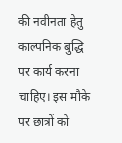की नवीनता हेतु काल्पनिक बुद्धि पर कार्य करना चाहिए। इस मौके पर छात्रों को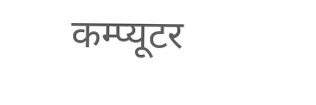कम्प्यूटर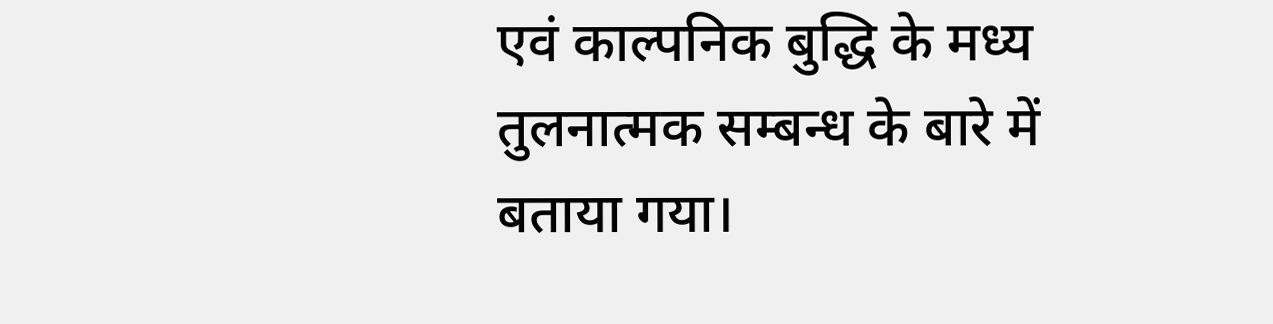एवं काल्पनिक बुद्धि के मध्य तुलनात्मक सम्बन्ध के बारे में बताया गया।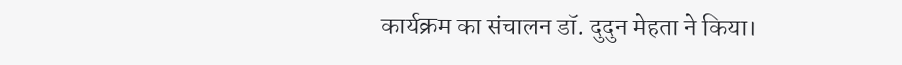कार्यक्रम का संचालन डॉ. दुदुन मेहता ने किया।